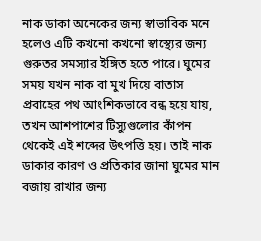নাক ডাকা অনেকের জন্য স্বাভাবিক মনে হলেও এটি কখনো কখনো স্বাস্থ্যের জন্য গুরুতর সমস্যার ইঙ্গিত হতে পারে। ঘুমের সময় যখন নাক বা মুখ দিয়ে বাতাস প্রবাহের পথ আংশিকভাবে বন্ধ হয়ে যায়, তখন আশপাশের টিস্যুগুলোর কাঁপন থেকেই এই শব্দের উৎপত্তি হয়। তাই নাক ডাকার কারণ ও প্রতিকার জানা ঘুমের মান বজায় রাখার জন্য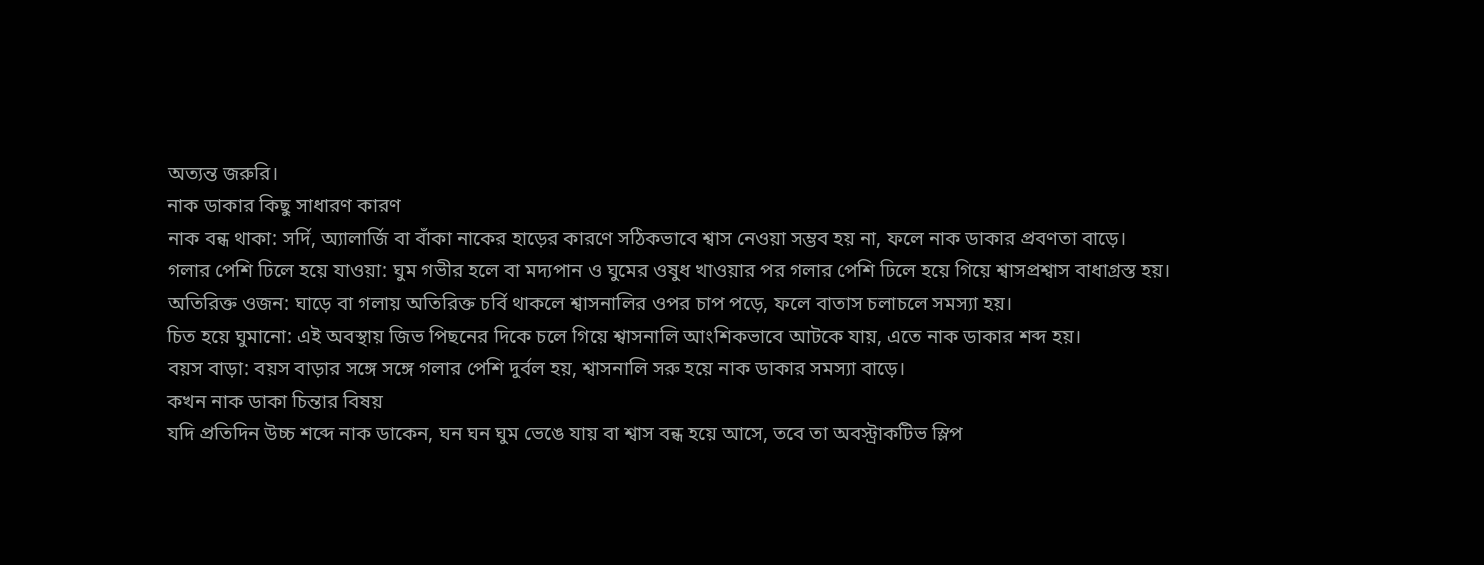অত্যন্ত জরুরি।
নাক ডাকার কিছু সাধারণ কারণ
নাক বন্ধ থাকা: সর্দি, অ্যালার্জি বা বাঁকা নাকের হাড়ের কারণে সঠিকভাবে শ্বাস নেওয়া সম্ভব হয় না, ফলে নাক ডাকার প্রবণতা বাড়ে।
গলার পেশি ঢিলে হয়ে যাওয়া: ঘুম গভীর হলে বা মদ্যপান ও ঘুমের ওষুধ খাওয়ার পর গলার পেশি ঢিলে হয়ে গিয়ে শ্বাসপ্রশ্বাস বাধাগ্রস্ত হয়।
অতিরিক্ত ওজন: ঘাড়ে বা গলায় অতিরিক্ত চর্বি থাকলে শ্বাসনালির ওপর চাপ পড়ে, ফলে বাতাস চলাচলে সমস্যা হয়।
চিত হয়ে ঘুমানো: এই অবস্থায় জিভ পিছনের দিকে চলে গিয়ে শ্বাসনালি আংশিকভাবে আটকে যায়, এতে নাক ডাকার শব্দ হয়।
বয়স বাড়া: বয়স বাড়ার সঙ্গে সঙ্গে গলার পেশি দুর্বল হয়, শ্বাসনালি সরু হয়ে নাক ডাকার সমস্যা বাড়ে।
কখন নাক ডাকা চিন্তার বিষয়
যদি প্রতিদিন উচ্চ শব্দে নাক ডাকেন, ঘন ঘন ঘুম ভেঙে যায় বা শ্বাস বন্ধ হয়ে আসে, তবে তা অবস্ট্রাকটিভ স্লিপ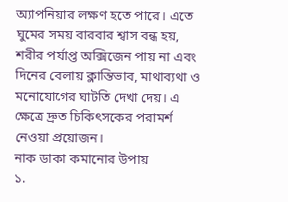অ্যাপনিয়ার লক্ষণ হতে পারে। এতে ঘুমের সময় বারবার শ্বাস বন্ধ হয়, শরীর পর্যাপ্ত অক্সিজেন পায় না এবং দিনের বেলায় ক্লান্তিভাব, মাথাব্যথা ও মনোযোগের ঘাটতি দেখা দেয়। এ ক্ষেত্রে দ্রুত চিকিৎসকের পরামর্শ নেওয়া প্রয়োজন।
নাক ডাকা কমানোর উপায়
১.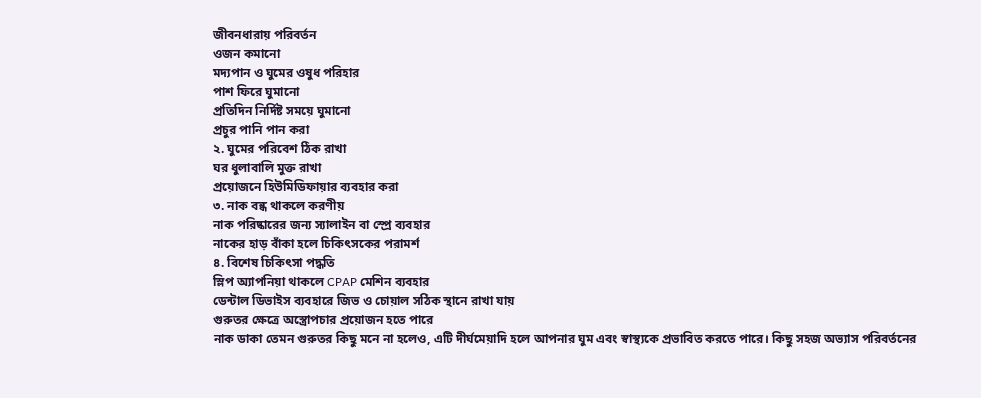জীবনধারায় পরিবর্তন
ওজন কমানো
মদ্যপান ও ঘুমের ওষুধ পরিহার
পাশ ফিরে ঘুমানো
প্রতিদিন নির্দিষ্ট সময়ে ঘুমানো
প্রচুর পানি পান করা
২. ঘুমের পরিবেশ ঠিক রাখা
ঘর ধুলাবালি মুক্ত রাখা
প্রয়োজনে হিউমিডিফায়ার ব্যবহার করা
৩. নাক বন্ধ থাকলে করণীয়
নাক পরিষ্কারের জন্য স্যালাইন বা স্প্রে ব্যবহার
নাকের হাড় বাঁকা হলে চিকিৎসকের পরামর্শ
৪. বিশেষ চিকিৎসা পদ্ধতি
স্লিপ অ্যাপনিয়া থাকলে CPAP মেশিন ব্যবহার
ডেন্টাল ডিভাইস ব্যবহারে জিভ ও চোয়াল সঠিক স্থানে রাখা যায়
গুরুতর ক্ষেত্রে অস্ত্রোপচার প্রয়োজন হতে পারে
নাক ডাকা তেমন গুরুতর কিছু মনে না হলেও, এটি দীর্ঘমেয়াদি হলে আপনার ঘুম এবং স্বাস্থ্যকে প্রভাবিত করতে পারে। কিছু সহজ অভ্যাস পরিবর্তনের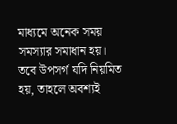মাধ্যমে অনেক সময় সমস্যার সমাধান হয়। তবে উপসর্গ যদি নিয়মিত হয়, তাহলে অবশ্যই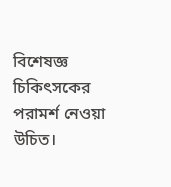বিশেষজ্ঞ চিকিৎসকের পরামর্শ নেওয়া উচিত।